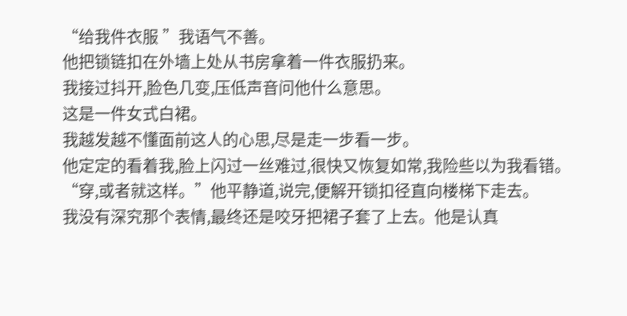“给我件衣服 ”我语气不善。
他把锁链扣在外墙上处从书房拿着一件衣服扔来。
我接过抖开,脸色几变,压低声音问他什么意思。
这是一件女式白裙。
我越发越不懂面前这人的心思,尽是走一步看一步。
他定定的看着我,脸上闪过一丝难过,很快又恢复如常,我险些以为我看错。
“穿,或者就这样。”他平静道,说完,便解开锁扣径直向楼梯下走去。
我没有深究那个表情,最终还是咬牙把裙子套了上去。他是认真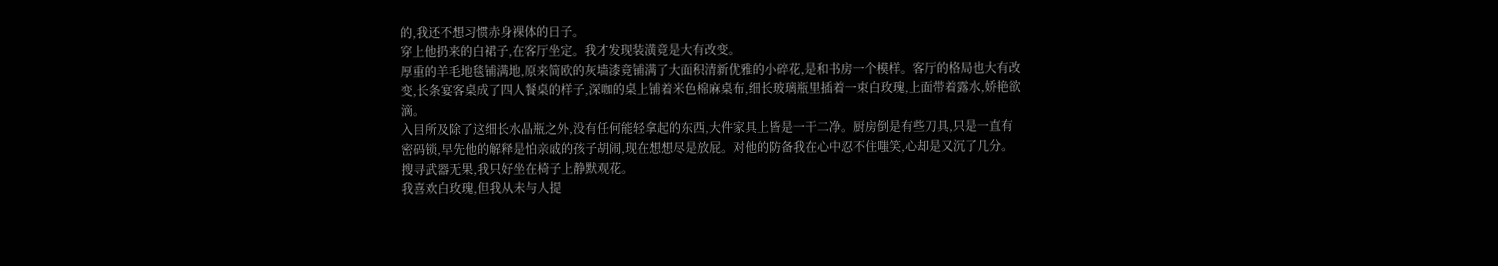的,我还不想习惯赤身裸体的日子。
穿上他扔来的白裙子,在客厅坐定。我才发现装潢竟是大有改变。
厚重的羊毛地毯铺满地,原来简欧的灰墙漆竟铺满了大面积清新优雅的小碎花,是和书房一个模样。客厅的格局也大有改变,长条宴客桌成了四人餐桌的样子,深咖的桌上铺着米色棉麻桌布,细长玻璃瓶里插着一束白玫瑰,上面带着露水,娇艳欲滴。
入目所及除了这细长水晶瓶之外,没有任何能轻拿起的东西,大件家具上皆是一干二净。厨房倒是有些刀具,只是一直有密码锁,早先他的解释是怕亲戚的孩子胡闹,现在想想尽是放屁。对他的防备我在心中忍不住嗤笑,心却是又沉了几分。
搜寻武器无果,我只好坐在椅子上静默观花。
我喜欢白玫瑰,但我从未与人提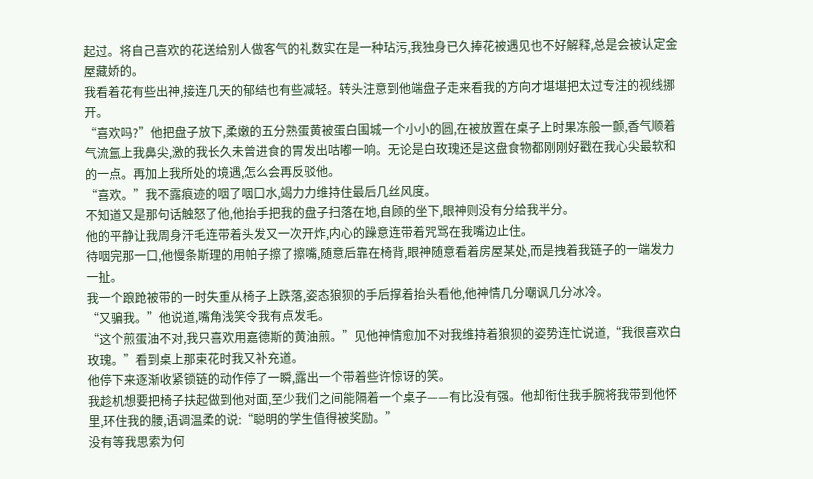起过。将自己喜欢的花送给别人做客气的礼数实在是一种玷污,我独身已久捧花被遇见也不好解释,总是会被认定金屋藏娇的。
我看着花有些出神,接连几天的郁结也有些减轻。转头注意到他端盘子走来看我的方向才堪堪把太过专注的视线挪开。
“喜欢吗?”他把盘子放下,柔嫩的五分熟蛋黄被蛋白围城一个小小的圆,在被放置在桌子上时果冻般一颤,香气顺着气流氲上我鼻尖,激的我长久未曾进食的胃发出咕嘟一响。无论是白玫瑰还是这盘食物都刚刚好戳在我心尖最软和的一点。再加上我所处的境遇,怎么会再反驳他。
“喜欢。”我不露痕迹的咽了咽口水,竭力力维持住最后几丝风度。
不知道又是那句话触怒了他,他抬手把我的盘子扫落在地,自顾的坐下,眼神则没有分给我半分。
他的平静让我周身汗毛连带着头发又一次开炸,内心的躁意连带着咒骂在我嘴边止住。
待咽完那一口,他慢条斯理的用帕子擦了擦嘴,随意后靠在椅背,眼神随意看着房屋某处,而是拽着我链子的一端发力一扯。
我一个踉跄被带的一时失重从椅子上跌落,姿态狼狈的手后撑着抬头看他,他神情几分嘲讽几分冰冷。
“又骗我。”他说道,嘴角浅笑令我有点发毛。
“这个煎蛋油不对,我只喜欢用嘉德斯的黄油煎。”见他神情愈加不对我维持着狼狈的姿势连忙说道,“我很喜欢白玫瑰。”看到桌上那束花时我又补充道。
他停下来逐渐收紧锁链的动作停了一瞬,露出一个带着些许惊讶的笑。
我趁机想要把椅子扶起做到他对面,至少我们之间能隔着一个桌子——有比没有强。他却衔住我手腕将我带到他怀里,环住我的腰,语调温柔的说:“聪明的学生值得被奖励。”
没有等我思索为何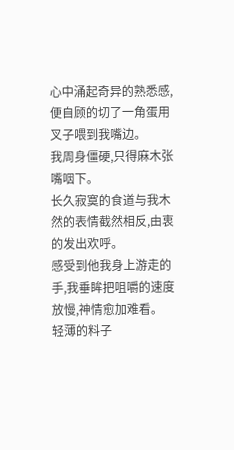心中涌起奇异的熟悉感,便自顾的切了一角蛋用叉子喂到我嘴边。
我周身僵硬,只得麻木张嘴咽下。
长久寂寞的食道与我木然的表情截然相反,由衷的发出欢呼。
感受到他我身上游走的手,我垂眸把咀嚼的速度放慢,神情愈加难看。
轻薄的料子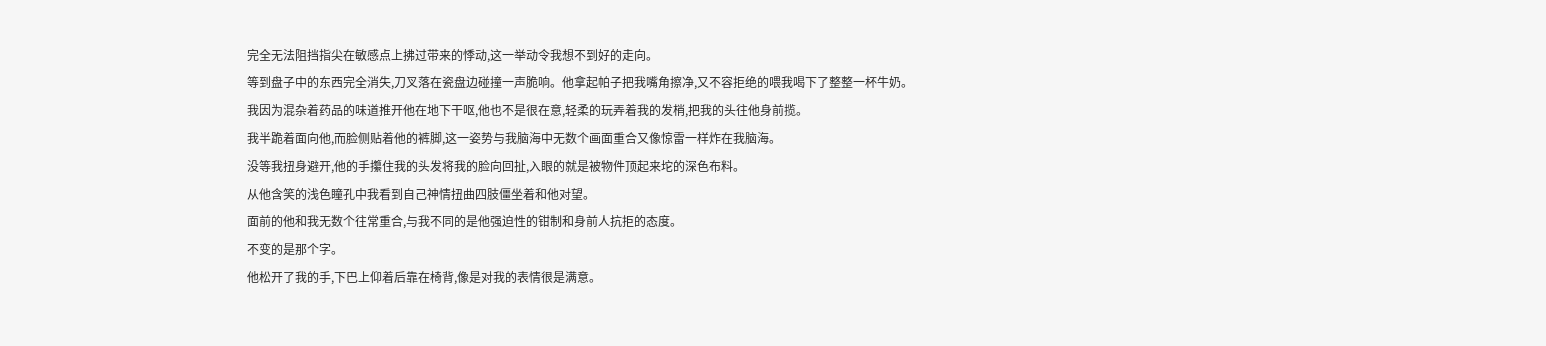完全无法阻挡指尖在敏感点上拂过带来的悸动,这一举动令我想不到好的走向。
等到盘子中的东西完全消失,刀叉落在瓷盘边碰撞一声脆响。他拿起帕子把我嘴角擦净,又不容拒绝的喂我喝下了整整一杯牛奶。
我因为混杂着药品的味道推开他在地下干呕,他也不是很在意,轻柔的玩弄着我的发梢,把我的头往他身前揽。
我半跪着面向他,而脸侧贴着他的裤脚,这一姿势与我脑海中无数个画面重合又像惊雷一样炸在我脑海。
没等我扭身避开,他的手攥住我的头发将我的脸向回扯,入眼的就是被物件顶起来坨的深色布料。
从他含笑的浅色瞳孔中我看到自己神情扭曲四肢僵坐着和他对望。
面前的他和我无数个往常重合,与我不同的是他强迫性的钳制和身前人抗拒的态度。
不变的是那个字。
他松开了我的手,下巴上仰着后靠在椅背,像是对我的表情很是满意。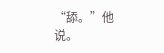“舔。”他说。